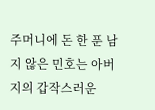주머니에 돈 한 푼 남지 않은 민호는 아버지의 갑작스러운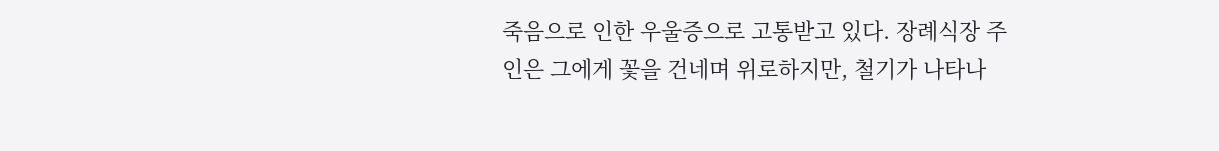죽음으로 인한 우울증으로 고통받고 있다. 장례식장 주인은 그에게 꽃을 건네며 위로하지만, 철기가 나타나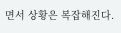면서 상황은 복잡해진다.